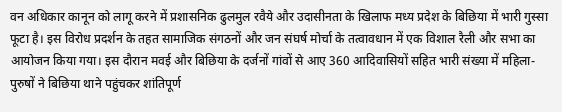वन अधिकार कानून को लागू करने में प्रशासनिक ढुलमुल रवैये और उदासीनता के खिलाफ मध्य प्रदेश के बिछिया में भारी गुस्सा फूटा है। इस विरोध प्रदर्शन के तहत सामाजिक संगठनों और जन संघर्ष मोर्चा के तत्वावधान में एक विशाल रैली और सभा का आयोजन किया गया। इस दौरान मवई और बिछिया के दर्जनों गांवों से आए 360 आदिवासियों सहित भारी संख्या में महिला-पुरुषों ने बिछिया थाने पहुंचकर शांतिपूर्ण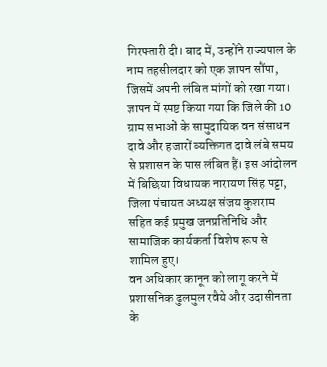गिरफ्तारी दी। बाद में, उन्होंने राज्यपाल के नाम तहसीलदार को एक ज्ञापन सौंपा, जिसमें अपनी लंबित मांगों को रखा गया। ज्ञापन में स्पष्ट किया गया कि जिले की 10 ग्राम सभाओं के सामुदायिक वन संसाधन दावे और हजारों व्यक्तिगत दावे लंबे समय से प्रशासन के पास लंबित हैं। इस आंदोलन में बिछिया विधायक नारायण सिंह पट्टा, जिला पंचायत अध्यक्ष संजय कुशराम सहित कई प्रमुख जनप्रतिनिधि और सामाजिक कार्यकर्ता विशेष रूप से शामिल हुए।
वन अधिकार कानून को लागू करने में प्रशासनिक ढुलमुल रवैये और उदासीनता के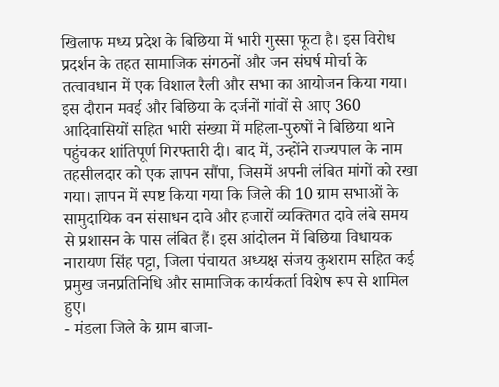खिलाफ मध्य प्रदेश के बिछिया में भारी गुस्सा फूटा है। इस विरोध प्रदर्शन के तहत सामाजिक संगठनों और जन संघर्ष मोर्चा के तत्वावधान में एक विशाल रैली और सभा का आयोजन किया गया। इस दौरान मवई और बिछिया के दर्जनों गांवों से आए 360 आदिवासियों सहित भारी संख्या में महिला-पुरुषों ने बिछिया थाने पहुंचकर शांतिपूर्ण गिरफ्तारी दी। बाद में, उन्होंने राज्यपाल के नाम तहसीलदार को एक ज्ञापन सौंपा, जिसमें अपनी लंबित मांगों को रखा गया। ज्ञापन में स्पष्ट किया गया कि जिले की 10 ग्राम सभाओं के सामुदायिक वन संसाधन दावे और हजारों व्यक्तिगत दावे लंबे समय से प्रशासन के पास लंबित हैं। इस आंदोलन में बिछिया विधायक नारायण सिंह पट्टा, जिला पंचायत अध्यक्ष संजय कुशराम सहित कई प्रमुख जनप्रतिनिधि और सामाजिक कार्यकर्ता विशेष रूप से शामिल हुए।
- मंडला जिले के ग्राम बाजा-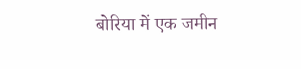बोरिया में एक जमीन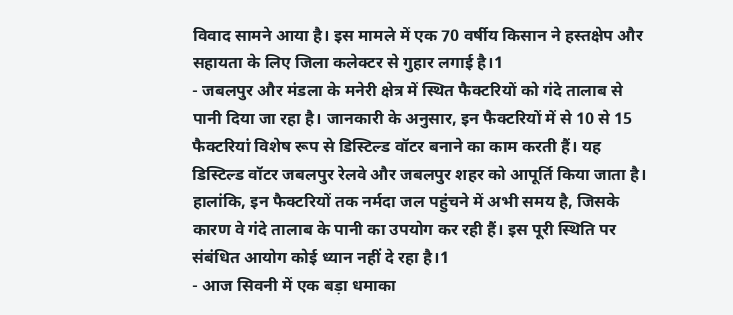विवाद सामने आया है। इस मामले में एक 70 वर्षीय किसान ने हस्तक्षेप और सहायता के लिए जिला कलेक्टर से गुहार लगाई है।1
- जबलपुर और मंडला के मनेरी क्षेत्र में स्थित फैक्टरियों को गंदे तालाब से पानी दिया जा रहा है। जानकारी के अनुसार, इन फैक्टरियों में से 10 से 15 फैक्टरियां विशेष रूप से डिस्टिल्ड वॉटर बनाने का काम करती हैं। यह डिस्टिल्ड वॉटर जबलपुर रेलवे और जबलपुर शहर को आपूर्ति किया जाता है। हालांकि, इन फैक्टरियों तक नर्मदा जल पहुंचने में अभी समय है, जिसके कारण वे गंदे तालाब के पानी का उपयोग कर रही हैं। इस पूरी स्थिति पर संबंधित आयोग कोई ध्यान नहीं दे रहा है।1
- आज सिवनी में एक बड़ा धमाका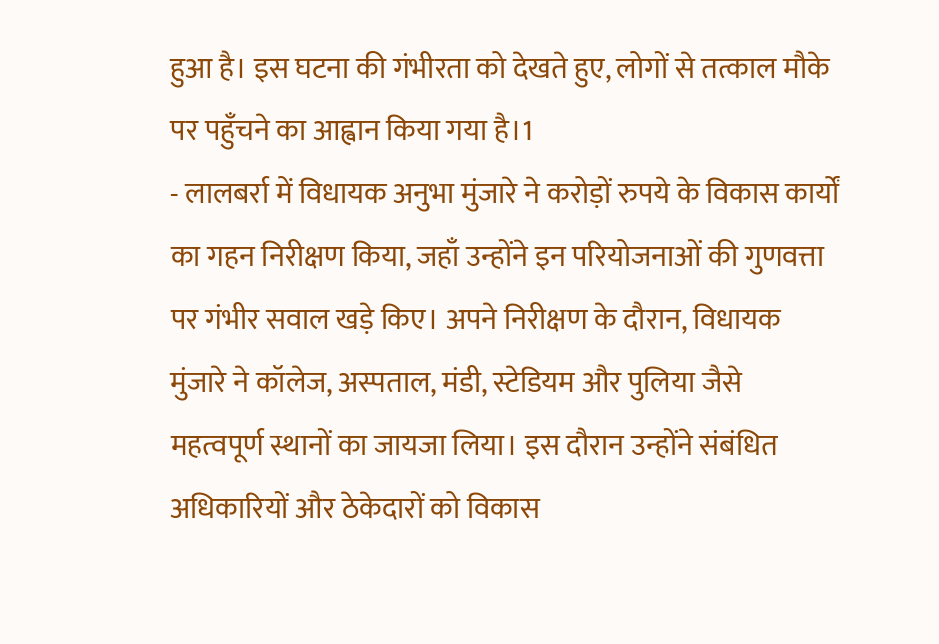हुआ है। इस घटना की गंभीरता को देखते हुए, लोगों से तत्काल मौके पर पहुँचने का आह्वान किया गया है।1
- लालबर्रा में विधायक अनुभा मुंजारे ने करोड़ों रुपये के विकास कार्यों का गहन निरीक्षण किया, जहाँ उन्होंने इन परियोजनाओं की गुणवत्ता पर गंभीर सवाल खड़े किए। अपने निरीक्षण के दौरान, विधायक मुंजारे ने कॉलेज, अस्पताल, मंडी, स्टेडियम और पुलिया जैसे महत्वपूर्ण स्थानों का जायजा लिया। इस दौरान उन्होंने संबंधित अधिकारियों और ठेकेदारों को विकास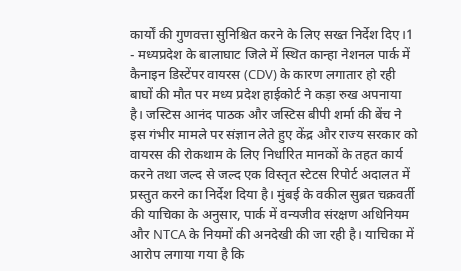कार्यों की गुणवत्ता सुनिश्चित करने के लिए सख्त निर्देश दिए।1
- मध्यप्रदेश के बालाघाट जिले में स्थित कान्हा नेशनल पार्क में कैनाइन डिस्टेंपर वायरस (CDV) के कारण लगातार हो रही बाघों की मौत पर मध्य प्रदेश हाईकोर्ट ने कड़ा रुख अपनाया है। जस्टिस आनंद पाठक और जस्टिस बीपी शर्मा की बेंच ने इस गंभीर मामले पर संज्ञान लेते हुए केंद्र और राज्य सरकार को वायरस की रोकथाम के लिए निर्धारित मानकों के तहत कार्य करने तथा जल्द से जल्द एक विस्तृत स्टेटस रिपोर्ट अदालत में प्रस्तुत करने का निर्देश दिया है। मुंबई के वकील सुब्रत चक्रवर्ती की याचिका के अनुसार, पार्क में वन्यजीव संरक्षण अधिनियम और NTCA के नियमों की अनदेखी की जा रही है। याचिका में आरोप लगाया गया है कि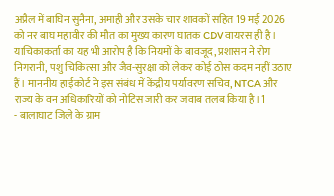अप्रैल में बाघिन सुनैना, अमाही और उसके चार शावकों सहित 19 मई 2026 को नर बाघ महावीर की मौत का मुख्य कारण घातक CDV वायरस ही है। याचिकाकर्ता का यह भी आरोप है कि नियमों के बावजूद, प्रशासन ने रोग निगरानी, पशु चिकित्सा और जैव-सुरक्षा को लेकर कोई ठोस कदम नहीं उठाए हैं। माननीय हाईकोर्ट ने इस संबंध में केंद्रीय पर्यावरण सचिव, NTCA और राज्य के वन अधिकारियों को नोटिस जारी कर जवाब तलब किया है।1
- बालाघाट जिले के ग्राम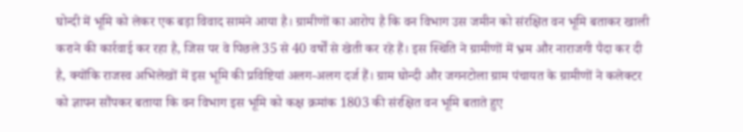घोन्दी में भूमि को लेकर एक बड़ा विवाद सामने आया है। ग्रामीणों का आरोप है कि वन विभाग उस जमीन को संरक्षित वन भूमि बताकर खाली कराने की कार्रवाई कर रहा है, जिस पर वे पिछले 35 से 40 वर्षों से खेती कर रहे हैं। इस स्थिति ने ग्रामीणों में भ्रम और नाराजगी पैदा कर दी है, क्योंकि राजस्व अभिलेखों में इस भूमि की प्रविष्टियां अलग-अलग दर्ज हैं। ग्राम घोन्दी और जगनटोला ग्राम पंचायत के ग्रामीणों ने कलेक्टर को ज्ञापन सौंपकर बताया कि वन विभाग इस भूमि को कक्ष क्रमांक 1803 की संरक्षित वन भूमि बताते हुए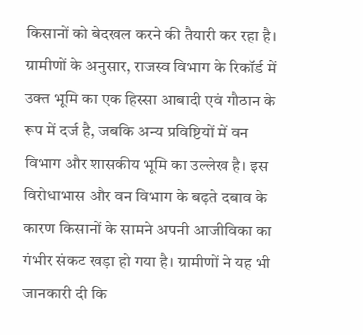किसानों को बेदखल करने की तैयारी कर रहा है। ग्रामीणों के अनुसार, राजस्व विभाग के रिकॉर्ड में उक्त भूमि का एक हिस्सा आबादी एवं गौठान के रूप में दर्ज है, जबकि अन्य प्रविष्टियों में वन विभाग और शासकीय भूमि का उल्लेख है। इस विरोधाभास और वन विभाग के बढ़ते दबाव के कारण किसानों के सामने अपनी आजीविका का गंभीर संकट खड़ा हो गया है। ग्रामीणों ने यह भी जानकारी दी कि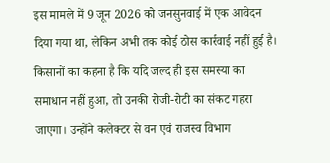इस मामले में 9 जून 2026 को जनसुनवाई में एक आवेदन दिया गया था, लेकिन अभी तक कोई ठोस कार्रवाई नहीं हुई है। किसानों का कहना है कि यदि जल्द ही इस समस्या का समाधान नहीं हुआ, तो उनकी रोजी-रोटी का संकट गहरा जाएगा। उन्होंने कलेक्टर से वन एवं राजस्व विभाग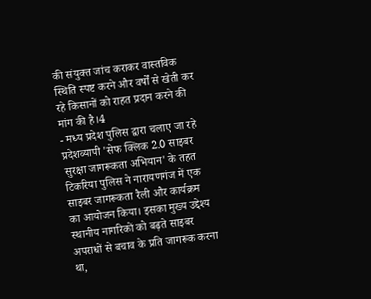की संयुक्त जांच कराकर वास्तविक स्थिति स्पष्ट करने और वर्षों से खेती कर रहे किसानों को राहत प्रदान करने की मांग की है।4
- मध्य प्रदेश पुलिस द्वारा चलाए जा रहे प्रदेशव्यापी 'सेफ क्लिक 2.0 साइबर सुरक्षा जागरूकता अभियान' के तहत टिकरिया पुलिस ने नारायणगंज में एक साइबर जागरूकता रैली और कार्यक्रम का आयोजन किया। इसका मुख्य उद्देश्य स्थानीय नागरिकों को बढ़ते साइबर अपराधों से बचाव के प्रति जागरूक करना था,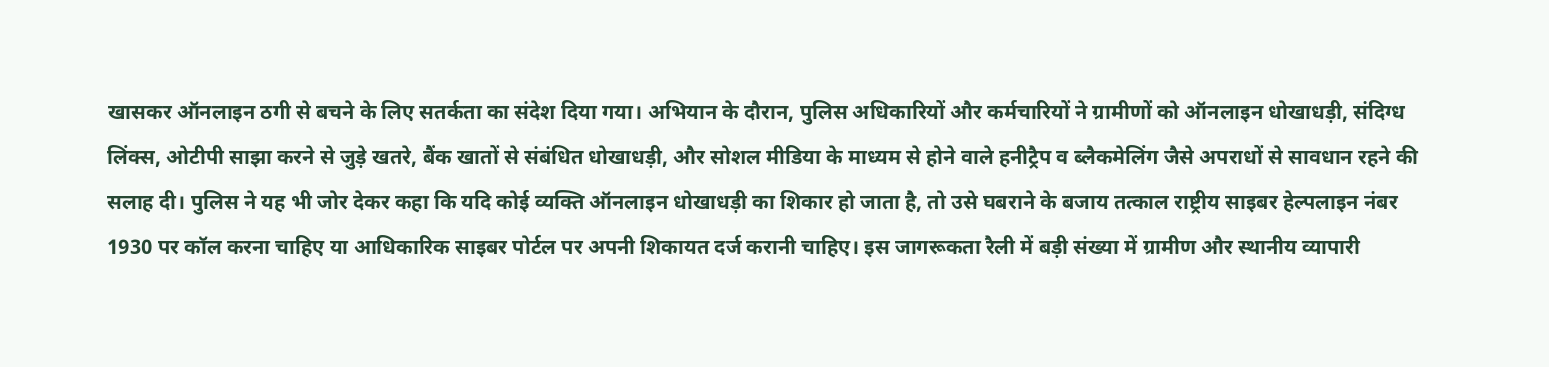खासकर ऑनलाइन ठगी से बचने के लिए सतर्कता का संदेश दिया गया। अभियान के दौरान, पुलिस अधिकारियों और कर्मचारियों ने ग्रामीणों को ऑनलाइन धोखाधड़ी, संदिग्ध लिंक्स, ओटीपी साझा करने से जुड़े खतरे, बैंक खातों से संबंधित धोखाधड़ी, और सोशल मीडिया के माध्यम से होने वाले हनीट्रैप व ब्लैकमेलिंग जैसे अपराधों से सावधान रहने की सलाह दी। पुलिस ने यह भी जोर देकर कहा कि यदि कोई व्यक्ति ऑनलाइन धोखाधड़ी का शिकार हो जाता है, तो उसे घबराने के बजाय तत्काल राष्ट्रीय साइबर हेल्पलाइन नंबर 1930 पर कॉल करना चाहिए या आधिकारिक साइबर पोर्टल पर अपनी शिकायत दर्ज करानी चाहिए। इस जागरूकता रैली में बड़ी संख्या में ग्रामीण और स्थानीय व्यापारी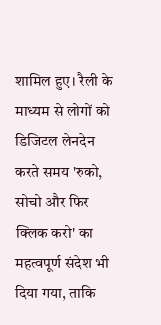शामिल हुए। रैली के माध्यम से लोगों को डिजिटल लेनदेन करते समय 'रुको, सोचो और फिर क्लिक करो' का महत्वपूर्ण संदेश भी दिया गया, ताकि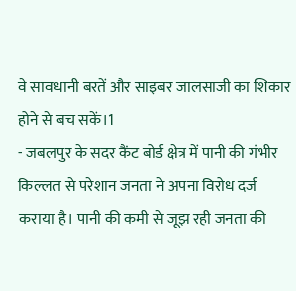वे सावधानी बरतें और साइबर जालसाजी का शिकार होने से बच सकें।1
- जबलपुर के सदर कैंट बोर्ड क्षेत्र में पानी की गंभीर किल्लत से परेशान जनता ने अपना विरोध दर्ज कराया है। पानी की कमी से जूझ रही जनता की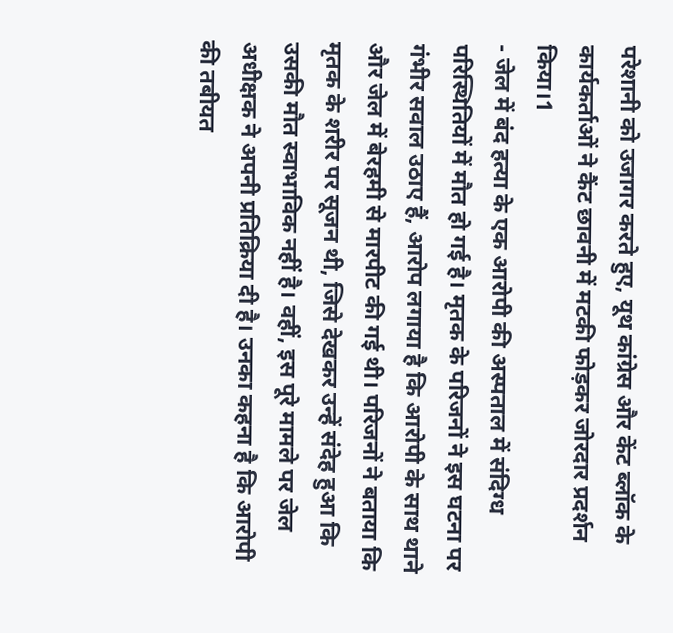परेशानी को उजागर करते हुए, यूथ कांग्रेस और केंट ब्लॉक के कार्यकर्ताओं ने कैंट छावनी में मटकी फोड़कर जोरदार प्रदर्शन किया।1
- जेल में बंद हत्या के एक आरोपी की अस्पताल में संदिग्ध परिस्थितियों में मौत हो गई है। मृतक के परिजनों ने इस घटना पर गंभीर सवाल उठाए हैं, आरोप लगाया है कि आरोपी के साथ थाने और जेल में बेरहमी से मारपीट की गई थी। परिजनों ने बताया कि मृतक के शरीर पर सूजन थी, जिसे देखकर उन्हें संदेह हुआ कि उसकी मौत स्वाभाविक नहीं है। वहीं, इस पूरे मामले पर जेल अधीक्षक ने अपनी प्रतिक्रिया दी है। उनका कहना है कि आरोपी की तबीयत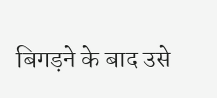बिगड़ने के बाद उसे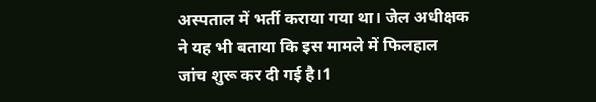अस्पताल में भर्ती कराया गया था। जेल अधीक्षक ने यह भी बताया कि इस मामले में फिलहाल जांच शुरू कर दी गई है।1